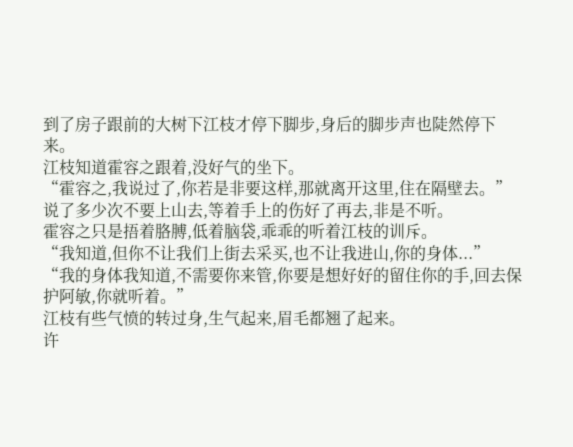到了房子跟前的大树下江枝才停下脚步,身后的脚步声也陡然停下来。
江枝知道霍容之跟着,没好气的坐下。
“霍容之,我说过了,你若是非要这样,那就离开这里,住在隔壁去。”
说了多少次不要上山去,等着手上的伤好了再去,非是不听。
霍容之只是捂着胳膊,低着脑袋,乖乖的听着江枝的训斥。
“我知道,但你不让我们上街去采买,也不让我进山,你的身体...”
“我的身体我知道,不需要你来管,你要是想好好的留住你的手,回去保护阿敏,你就听着。”
江枝有些气愤的转过身,生气起来,眉毛都翘了起来。
许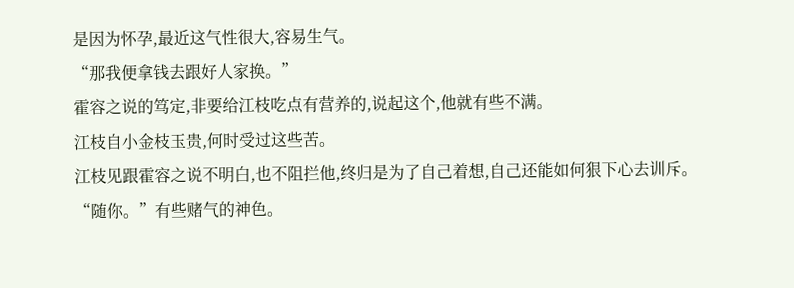是因为怀孕,最近这气性很大,容易生气。
“那我便拿钱去跟好人家换。”
霍容之说的笃定,非要给江枝吃点有营养的,说起这个,他就有些不满。
江枝自小金枝玉贵,何时受过这些苦。
江枝见跟霍容之说不明白,也不阻拦他,终归是为了自己着想,自己还能如何狠下心去训斥。
“随你。”有些赌气的神色。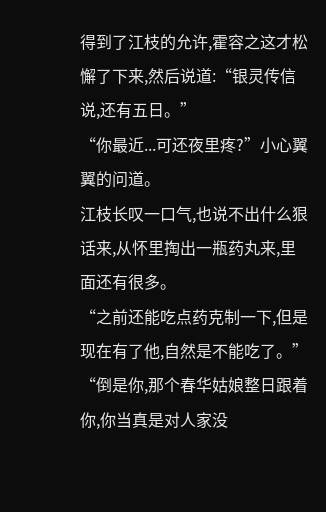得到了江枝的允许,霍容之这才松懈了下来,然后说道:“银灵传信说,还有五日。”
“你最近...可还夜里疼?”小心翼翼的问道。
江枝长叹一口气,也说不出什么狠话来,从怀里掏出一瓶药丸来,里面还有很多。
“之前还能吃点药克制一下,但是现在有了他,自然是不能吃了。”
“倒是你,那个春华姑娘整日跟着你,你当真是对人家没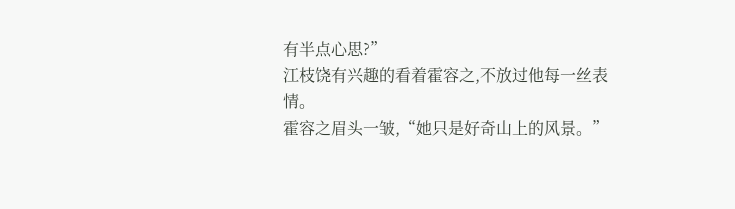有半点心思?”
江枝饶有兴趣的看着霍容之,不放过他每一丝表情。
霍容之眉头一皱,“她只是好奇山上的风景。”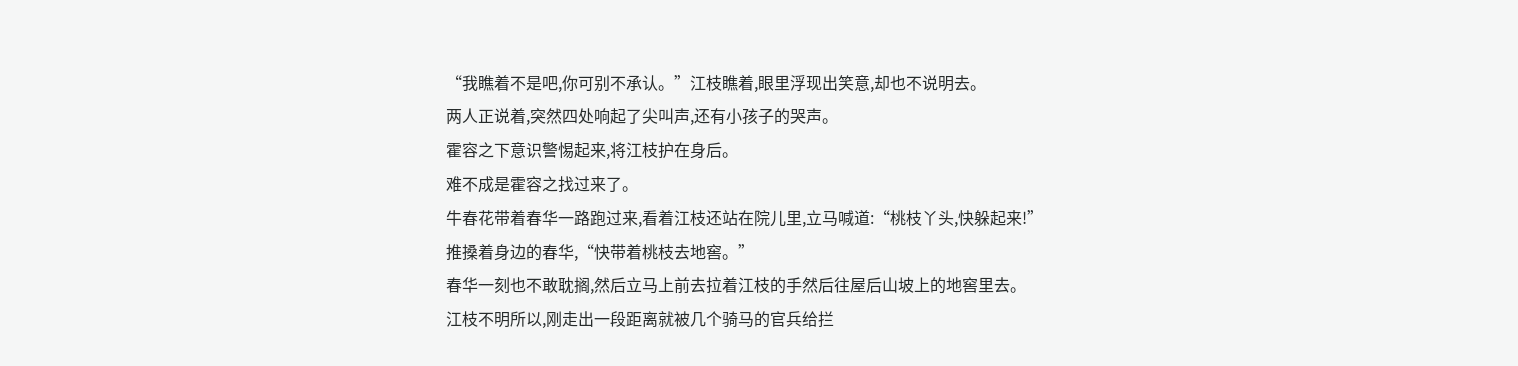“我瞧着不是吧,你可别不承认。”江枝瞧着,眼里浮现出笑意,却也不说明去。
两人正说着,突然四处响起了尖叫声,还有小孩子的哭声。
霍容之下意识警惕起来,将江枝护在身后。
难不成是霍容之找过来了。
牛春花带着春华一路跑过来,看着江枝还站在院儿里,立马喊道:“桃枝丫头,快躲起来!”
推搡着身边的春华,“快带着桃枝去地窖。”
春华一刻也不敢耽搁,然后立马上前去拉着江枝的手然后往屋后山坡上的地窖里去。
江枝不明所以,刚走出一段距离就被几个骑马的官兵给拦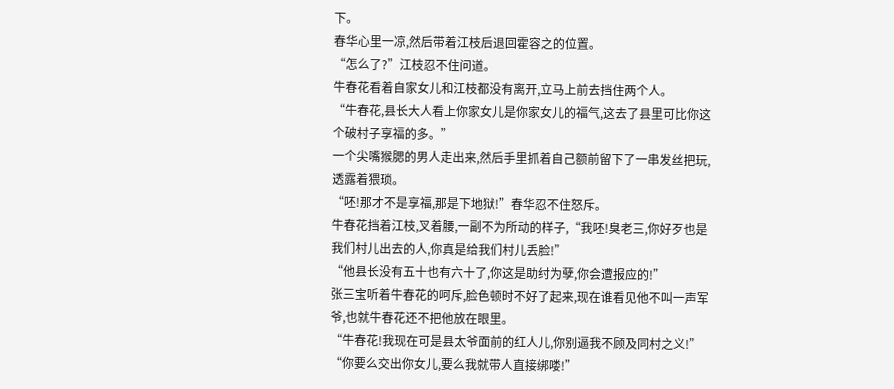下。
春华心里一凉,然后带着江枝后退回霍容之的位置。
“怎么了?”江枝忍不住问道。
牛春花看着自家女儿和江枝都没有离开,立马上前去挡住两个人。
“牛春花,县长大人看上你家女儿是你家女儿的福气,这去了县里可比你这个破村子享福的多。”
一个尖嘴猴腮的男人走出来,然后手里抓着自己额前留下了一串发丝把玩,透露着猥琐。
“呸!那才不是享福,那是下地狱!”春华忍不住怒斥。
牛春花挡着江枝,叉着腰,一副不为所动的样子,“我呸!臭老三,你好歹也是我们村儿出去的人,你真是给我们村儿丢脸!”
“他县长没有五十也有六十了,你这是助纣为孽,你会遭报应的!”
张三宝听着牛春花的呵斥,脸色顿时不好了起来,现在谁看见他不叫一声军爷,也就牛春花还不把他放在眼里。
“牛春花!我现在可是县太爷面前的红人儿,你别逼我不顾及同村之义!”
“你要么交出你女儿,要么我就带人直接绑喽!”